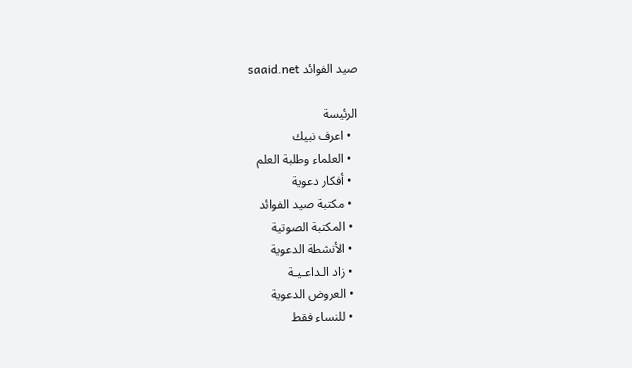صيد الفوائد saaid.net

الرئيسة
  • اعرف نبيك
  • العلماء وطلبة العلم
  • أفكار دعوية
  • مكتبة صيد الفوائد
  • المكتبة الصوتية
  • الأنشطة الدعوية
  • زاد الـداعـيـة
  • العروض الدعوية
  • للنساء فقط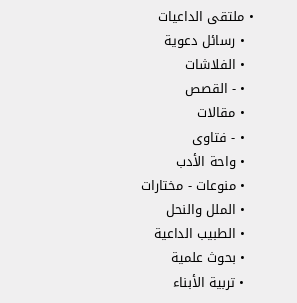• ملتقى الداعيات
  • رسائل دعوية
  • الفلاشات
  • - القصص
  • مقالات
  • - فتاوى
  • واحة الأدب
  • منوعات - مختارات
  • الملل والنحل
  • الطبيب الداعية
  • بحوث علمية
  • تربية الأبناء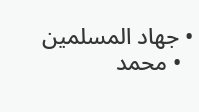• جهاد المسلمين
  • محمد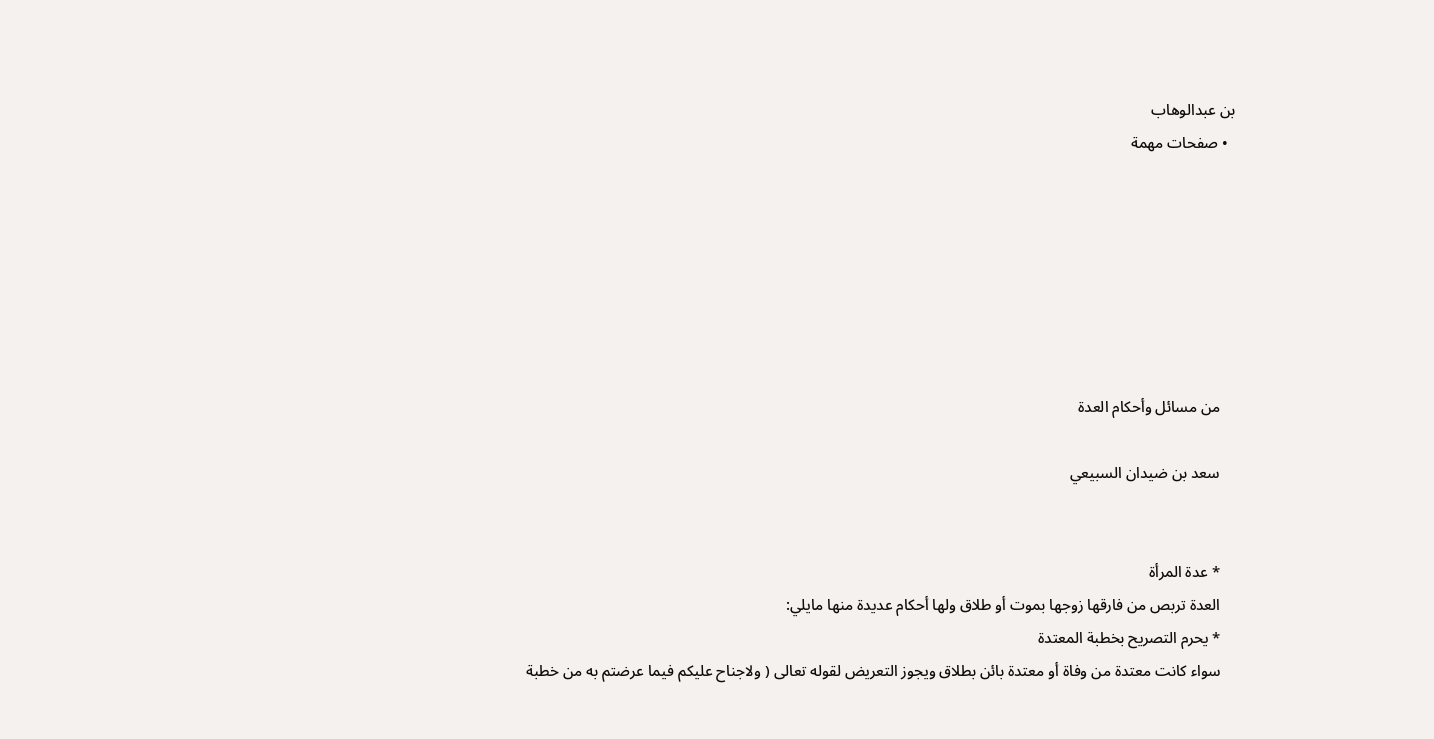بن عبدالوهاب
  • صفحات مهمة







    من مسائل وأحكام العدة

    سعد بن ضيدان السبيعي


    * عدة المرأة
    العدة تربص من فارقها زوجها بموت أو طلاق ولها أحكام عديدة منها مايلي:
    * يحرم التصريح بخطبة المعتدة
    سواء كانت معتدة من وفاة أو معتدة بائن بطلاق ويجوز التعريض لقوله تعالى ( ولاجناح عليكم فيما عرضتم به من خطبة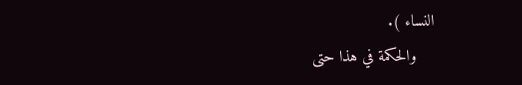النساء ).
    والحكمة في هذا حتى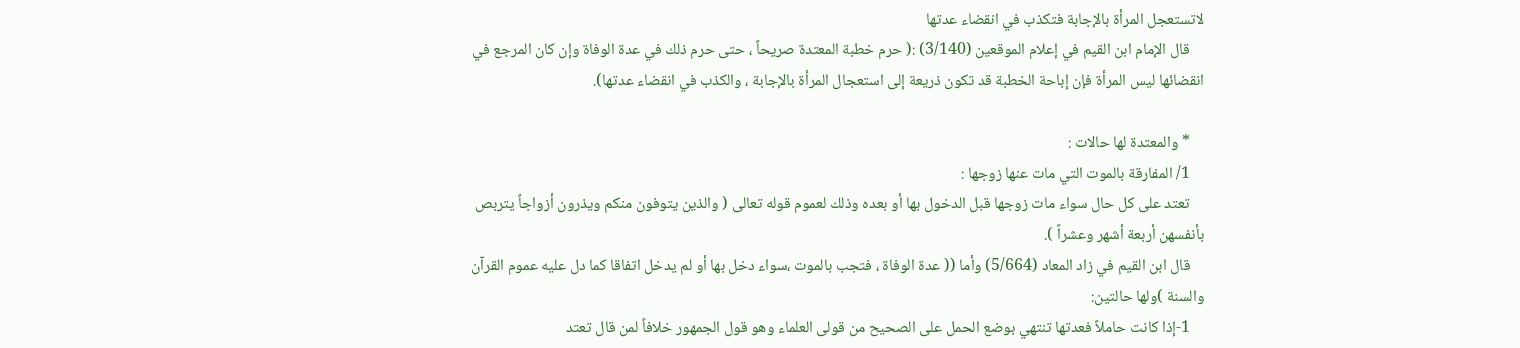لاتستعجل المرأة بالإجابة فتكذب في انقضاء عدتها
    قال الإمام ابن القيم في إعلام الموقعين (3/140) :( حرم خطبة المعتدة صريحاً ، حتى حرم ذلك في عدة الوفاة وإن كان المرجع في انقضائها ليس المرأة فإن إباحة الخطبة قد تكون ذريعة إلى استعجال المرأة بالإجابة ، والكذب في انقضاء عدتها).

    * والمعتدة لها حالات :
    1/ المفارقة بالموت التي مات عنها زوجها :
    تعتد على كل حال سواء مات زوجها قبل الدخول بها أو بعده وذلك لعموم قوله تعالى ( والذين يتوفون منكم ويذرون أزواجاً يتربص بأنفسهن أربعة أشهر وعشراً ).
    قال ابن القيم في زاد المعاد (5/664) وأما (( عدة الوفاة ، فتجب بالموت ،سواء دخل بها أو لم يدخل اتفاقا كما دل عليه عموم القرآن والسنة )ولها حالتين:
    1-إذا كانت حاملاً فعدتها تنتهي بوضع الحمل على الصحيح من قولى العلماء وهو قول الجمهور خلافاً لمن قال تعتد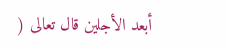أبعد الأجلين قال تعالى (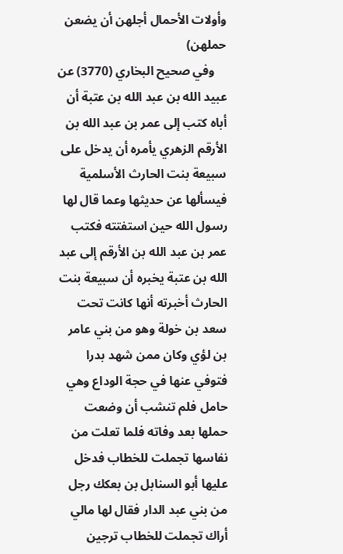وأولات الأحمال أجلهن أن يضعن حملهن)
    وفي صحيح البخاري (3770) عن عبيد الله بن عبد الله بن عتبة أن أباه كتب إلى عمر بن عبد الله بن الأرقم الزهري يأمره أن يدخل على سبيعة بنت الحارث الأسلمية فيسألها عن حديثها وعما قال لها رسول الله حين استفتته فكتب عمر بن عبد الله بن الأرقم إلى عبد الله بن عتبة يخبره أن سبيعة بنت الحارث أخبرته أنها كانت تحت سعد بن خولة وهو من بني عامر بن لؤي وكان ممن شهد بدرا فتوفي عنها في حجة الوداع وهي حامل فلم تنشب أن وضعت حملها بعد وفاته فلما تعلت من نفاسها تجملت للخطاب فدخل عليها أبو السنابل بن بعكك رجل من بني عبد الدار فقال لها مالي أراك تجملت للخطاب ترجين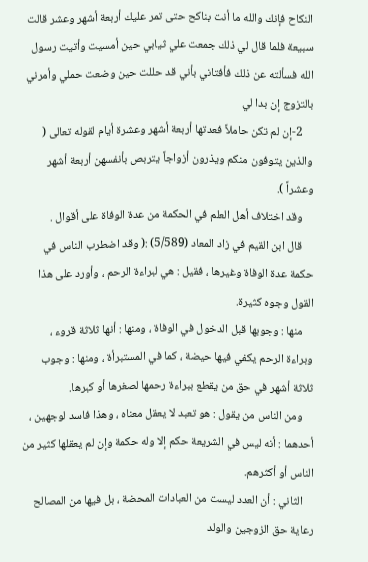النكاح فإنك والله ما أنت بناكح حتى تمر عليك أربعة أشهر وعشر قالت سبيعة فلما قال لي ذلك جمعت علي ثيابي حين أمسيت وأتيت رسول الله فسألته عن ذلك فأفتاني بأني قد حللت حين وضعت حملي وأمرني بالتزوج إن بدا لي
    2-إن لم تكن حاملاً فعدتها أربعة أشهر وعشرة أيام لقوله تعالى ( والذين يتوفون منكم ويذرون أزواجاً يتربص بأنفسهن أربعة أشهر وعشراً ).
    وقد اختلاف أهل العلم في الحكمة من عدة الوفاة على أقوال .
    قال ابن القيم في زاد المعاد (5/589) :( وقد اضطرب الناس في حكمة عدة الوفاة وغيرها ، فقيل : هي لبراءة الرحم ، وأورد على هذا القول وجوه كثيرة.
    منها : وجوبها قبل الدخول في الوفاة ، ومنها : أنها ثلاثة قروء ، وبراءة الرحم يكفي فيها حيضة ، كما في المستبرأة ، ومنها : وجوب ثلاثة أشهر في حق من يقطع ببراءة رحمها لصغرها أو كبرها.
    ومن الناس من يقول : هو تعبد لا يعقل معناه ، وهذا فاسد لوجهين ، أحدهما : أنه ليس في الشريعة حكم إلا وله حكمة وإن لم يعقلها كثير من الناس أو أكثرهم.
    الثاني : أن العدد ليست من العبادات المحضة ، بل فيها من المصالح رعاية حق الزوجين والولد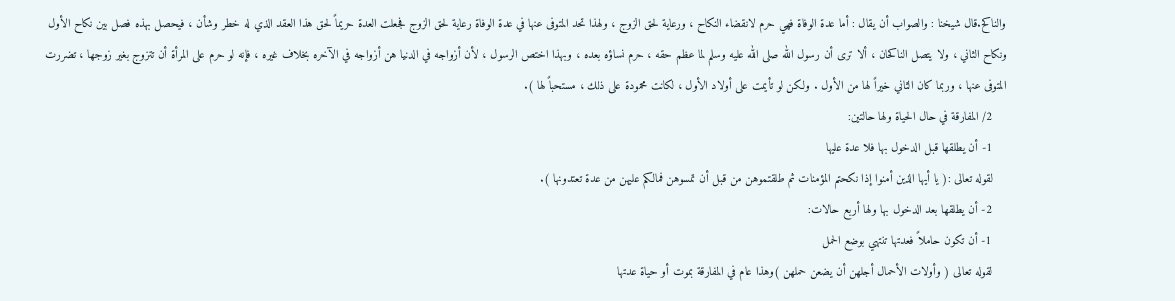والناكح.قال شيخنا : والصواب أن يقال : أما عدة الوفاة فهي حرم لانقضاء النكاح ، ورعاية لحق الزوج ، ولهذا تحد المتوفى عنها في عدة الوفاة رعاية لحق الزوج فجعلت العدة حريماً لحق هذا العقد الذي له خطر وشأن ، فيحصل بهذه فصل بين نكاح الأول ونكاح الثاني ، ولا يتصل الناكحان ، ألا ترى أن رسول الله صلى الله عليه وسلم لما عظم حقه ، حرم نساؤه بعده ، وبهذا اختص الرسول ، لأن أزواجه في الدنيا هن أزواجه في الآخره بخلاف غيره ، فإنه لو حرم على المرأة أن تتزوج بغير زوجها ، تضررت المتوفى عنها ، وربما كان الثاني خيراً لها من الأول . ولكن لو تأيمت على أولاد الأول ، لكانت محمودة على ذلك ، مستحباً لها ).
    2/ المفارقة في حال الحياة ولها حالتين:
    1- أن يطلقها قبل الدخول بها فلا عدة عليها
    لقوله تعالى :( يا أيها الذين أمنوا إذا نكحتم المؤمنات ثم طلقتموهن من قبل أن تمسوهن فمالكم عليهن من عدة تعتدونها ).
    2- أن يطلقها بعد الدخول بها ولها أربع حالات:
    1- أن تكون حاملاً فعدتها تنتهي بوضع الحمل
    لقوله تعالى ( وأولات الأحمال أجلهن أن يضعن حملهن )وهذا عام في المفارقة بموت أو حياة عدتها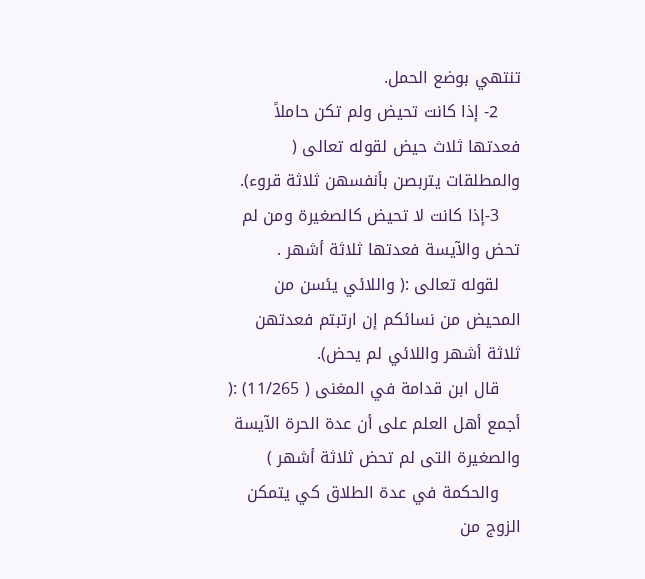تنتهي بوضع الحمل.
    2- إذا كانت تحيض ولم تكن حاملاً فعدتها ثلاث حيض لقوله تعالى ( والمطلقات يتربصن بأنفسهن ثلاثة قروء).
    3-إذا كانت لا تحيض كالصغيرة ومن لم تحض والآيسة فعدتها ثلاثة أشهر .
    لقوله تعالى :( واللائي يئسن من المحيض من نسائكم إن ارتبتم فعدتهن ثلاثة أشهر واللائي لم يحض).
    قال ابن قدامة في المغنى ( 11/265) :( أجمع أهل العلم على أن عدة الحرة الآيسة والصغيرة التى لم تحض ثلاثة أشهر )
    والحكمة في عدة الطلاق كي يتمكن الزوج من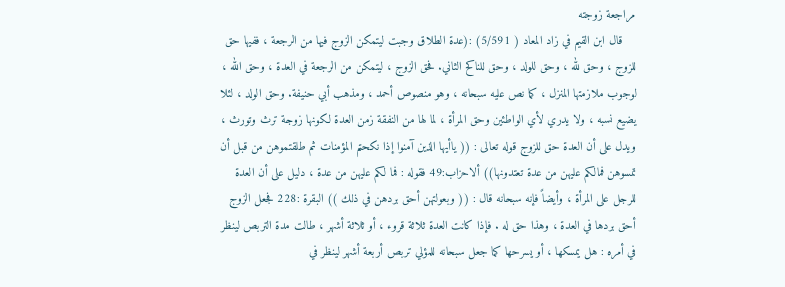مراجعة زوجته
    قال ابن القيم في زاد المعاد ( 5/591) :(عدة الطلاق وجبت ليتمكن الزوج فيها من الرجعة ، ففيها حق للزوج ، وحق لله ، وحق للولد ، وحق للناكح الثاني. فحق الزوج ، ليتمكن من الرجعة في العدة ، وحق الله ، لوجوب ملازمتها المنزل ، كما نص عليه سبحانه ، وهو منصوص أحمد ، ومذهب أبي حنيفة. وحق الولد ، لئلا يضيع نسبه ، ولا يدري لأي الواطئين وحق المرأة ، لما لها من النفقة زمن العدة لكونها زوجة ترث وتورث ، ويدل على أن العدة حق للزوج قوله تعالى : (( ياأيها الذين آمنوا إذا نكحتم المؤمنات ثم طلقتموهن من قبل أن تمسوهن فمالكم عليهن من عدة تعتدونها)) ألاحزاب:49 فقوله : فما لكم عليهن من عدة ، دليل على أن العدة للرجل على المرأة ، وأيضاً فإنه سبحانه قال : (( وبعولتهن أحق بردهن في ذلك )) البقرة :228 فجعل الزوج أحق بردها في العدة ، وهذا حق له . فإذا كانت العدة ثلاثة قروء ، أو ثلاثة أشهر ، طالت مدة التربص لينظر في أمره : هل يمسكها ، أو يسرحها كما جعل سبحانه للمؤلي تربص أربعة أشهر لينظر في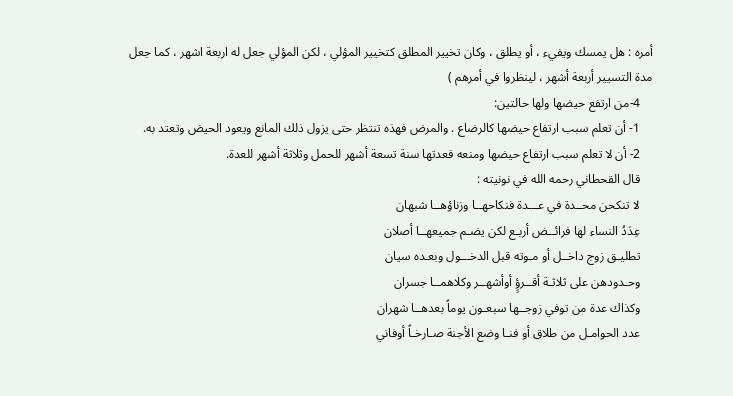أمره : هل يمسك ويفيء ، أو يطلق ، وكان تخيير المطلق كتخيير المؤلي ، لكن المؤلي جعل له اربعة اشهر ، كما جعل مدة التسيير أربعة أشهر ، لينظروا في أمرهم )
    4-من ارتفع حيضها ولها حالتين:
    1- أن تعلم سبب ارتفاع حيضها كالرضاع . والمرض فهذه تنتظر حتى يزول ذلك المانع ويعود الحيض وتعتد به.
    2- أن لا تعلم سبب ارتفاع حيضها ومنعه فعدتها سنة تسعة أشهر للحمل وثلاثة أشهر للعدة.
    قال القحطاني رحمه الله في نونيته :
    لا تنكحن محــدة في عـــدة فنكاحهــا وزناؤهــا شبهان
    عِدَدُ النساء لها فرائــض أربـع لكن يضـم جميعهــا أصلان
    تطليـق زوج داخــل أو مـوته قبل الدخـــول وبعـده سيان
    وحـدودهن على ثلاثـة أقــرؤٍ أوأشهــر وكلاهمــا جسران
    وكذاك عدة من توفي زوجــها سبعـون يوماً بعدهــا شهران
    عدد الحوامـل من طلاق أو فنـا وضع الأجنة صـارخـاً أوفاني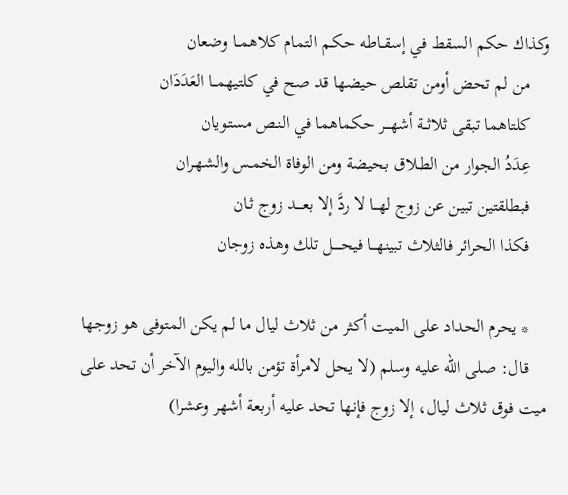وكذاك حكم السقط في إسقــاطه حكـم التمام كلاهمــا وضعان
    من لم تحض أومن تقلص حيضها قد صح في كلتيهمــا العَدَدَان
    كلتاهما تبقى ثلاثــة أشهـــر حكماهما في النـص مستـويان
    عِدَدُ الجوار من الطـلاق بحيضة ومن الوفاة الخمـس والشهـران
    فبطلقتين تبين عن زوج لهـــا لا ردَّ إلا بعــــد زوج ثـان
    فكذا الحرائر فالثلاث تبينهـــا فيحـــــل تلك وهذه زوجان

    * يحرم الحداد على الميت أكثر من ثلاث ليال ما لم يكن المتوفى هو زوجها
    قال: صلى الله عليه وسلم (لا يحل لامرأة تؤمن بالله واليوم الآخر أن تحد على ميت فوق ثلاث ليال، إلا زوج فإنها تحد عليه أربعة أشهر وعشرا)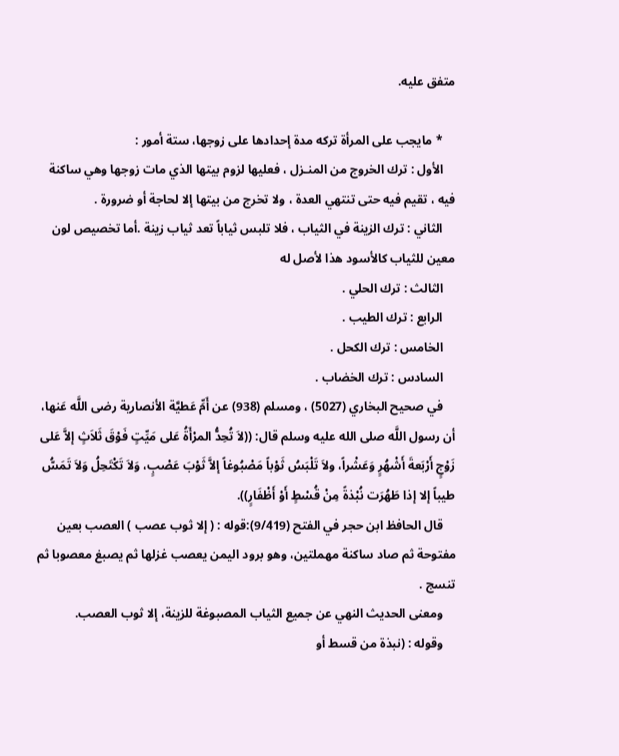متفق عليه.

    * مايجب على المرأة تركه مدة إحدادها على زوجها، ستة أمور :
    الأول : ترك الخروج من المنـزل ، فعليها لزوم بيتها الذي مات زوجها وهي ساكنة فيه ، تقيم فيه حتى تنتهي العدة ، ولا تخرج من بيتها إلا لحاجة أو ضرورة .
    الثاني : ترك الزينة في الثياب ، فلا تلبس ثياباً تعد ثياب زينة .أما تخصيص لون معين للثياب كالأسود هذا لأصل له
    الثالث : ترك الحلي .
    الرابع : ترك الطيب .
    الخامس : ترك الكحل .
    السادس : ترك الخضاب .
    في صحيح البخاري (5027) ، ومسلم (938) عن أَمِّ عَطيَّة الأنصارية رضى اللَّه عَنها، أن رسول اللَّه صلى الله عليه وسلم قال: ((لاَ تُحِدُّ المرْأَةُ عَلى مَيِّتٍ فَوْقَ ثَلاَثٍ إلاَّ عَلى زَوْجٍ أَرْبَعةَ أَشْهُرٍ وَعَشْراً، ولاَ تَلْبَسُ ثَوْباً مَصْبُوغاً إلاَّ ثَوْبَ عَصْبٍ، وَلاَ تَكْتَحِلُ وَلاَ تَمَسُّ طيباً إلا إذا طَهُرَت نُبْذةً مِنْ قُسْطٍ أَوْ أَظْفَارٍ)).
    قال الحافظ ابن حجر في الفتح (9/419):قوله : ( إلا ثوب عصب ) العصب بعين مفتوحة ثم صاد ساكنة مهملتين، وهو برود اليمن يعصب غزلها ثم يصبغ معصوبا ثم تنسج .
    ومعنى الحديث النهي عن جميع الثياب المصبوغة للزينة، إلا ثوب العصب.
    وقوله : (نبذة من قسط أو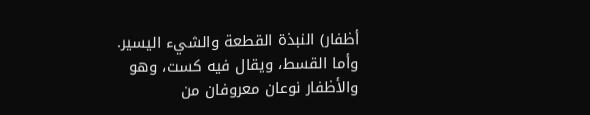أظفار) النبذة القطعة والشيء اليسير. وأما القسط، ويقال فيه كست، وهو والأظفار نوعان معروفان من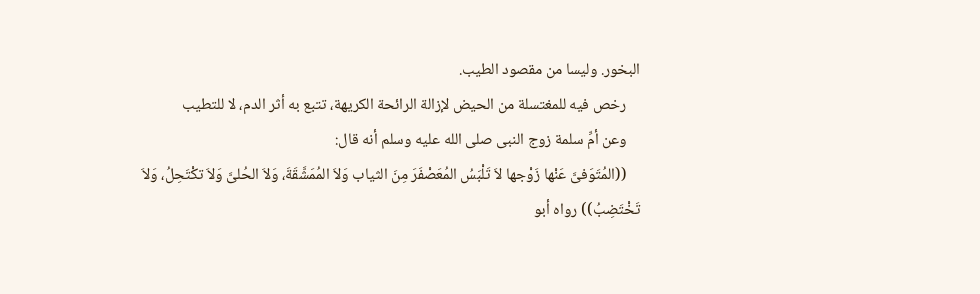البخور. وليسا من مقصود الطيب.
    رخص فيه للمغتسلة من الحيض لإزالة الرائحة الكريهة، تتبع به أثر الدم، لا للتطيب
    وعن أمِّ سلمة زوج النبى صلى الله عليه وسلم أنه قال:
    ((المُتَوَفىَّ عَنْها زَوْجها لاَ تَلْبَسُ المُعَصْفَرَ مِنَ الثياب وَلاَ المُمَشَّقَةَ، وَلاَ الحُلىَّ وَلاَ تكْتَحِلُ، وَلاَ تَخْتَضِبُ)) رواه أبو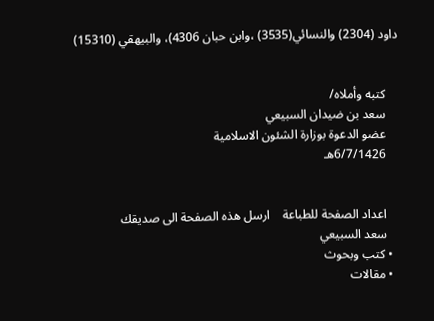داود (2304) والنسائي(3535) ،وابن حبان 4306)، والبيهقي (15310)


    كتبه وأملاه/
    سعد بن ضيدان السبيعي
    عضو الدعوة بوزارة الشئون الاسلامية
    6/7/1426هـ


    اعداد الصفحة للطباعة    ارسل هذه الصفحة الى صديقك
    سعد السبيعي
  • كتب وبحوث
  • مقالات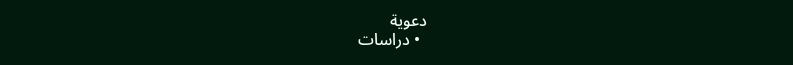دعوية
  • دراسات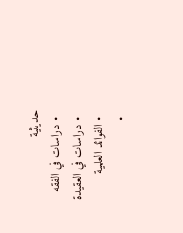حديثية
  • دراسات في الفقه
  • دراسات في العقيدة
  • الفوائد العلمية
  •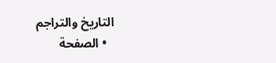التاريخ والتراجم
  • الصفحة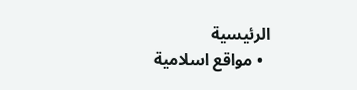الرئيسية
  • مواقع اسلامية